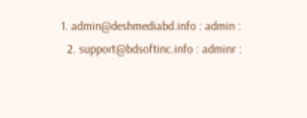1. admin@deshmediabd.info : admin :
  2. support@bdsoftinc.info : adminr :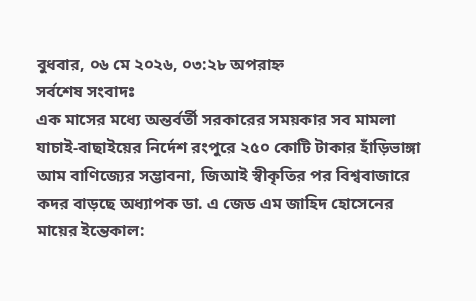বুধবার, ০৬ মে ২০২৬, ০৩:২৮ অপরাহ্ন
সর্বশেষ সংবাদঃ
এক মাসের মধ্যে অন্তর্বর্তী সরকারের সময়কার সব মামলা যাচাই-বাছাইয়ের নির্দেশ রংপুরে ২৫০ কোটি টাকার হাঁড়িভাঙ্গা আম বাণিজ্যের সম্ভাবনা, জিআই স্বীকৃতির পর বিশ্ববাজারে কদর বাড়ছে অধ্যাপক ডা. এ জেড এম জাহিদ হোসেনের মায়ের ইন্তেকাল: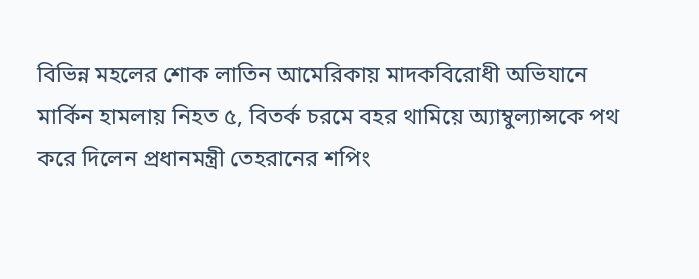বিভিন্ন মহলের শোক লাতিন আমেরিকায় মাদকবিরোধী অভিযানে মার্কিন হামলায় নিহত ৫, বিতর্ক চরমে বহর থামিয়ে অ্যাম্বুল্যান্সকে পথ করে দিলেন প্রধানমন্ত্রী তেহরানের শপিং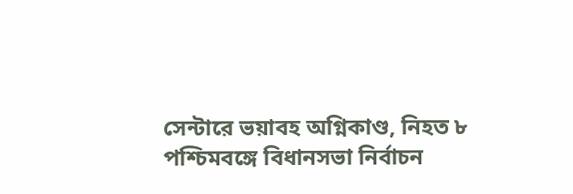সেন্টারে ভয়াবহ অগ্নিকাণ্ড, নিহত ৮ পশ্চিমবঙ্গে বিধানসভা নির্বাচন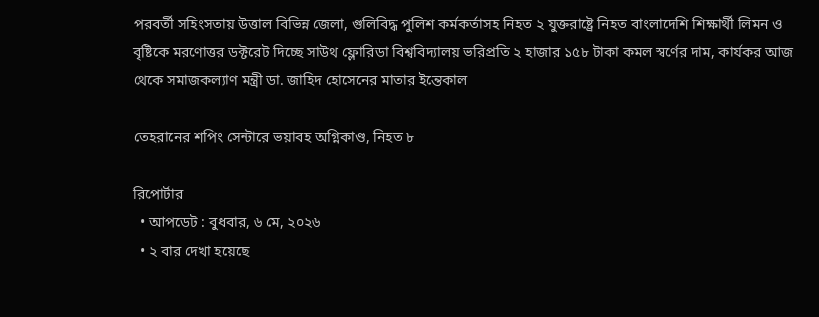পরবর্তী সহিংসতায় উত্তাল বিভিন্ন জেলা, গুলিবিদ্ধ পুলিশ কর্মকর্তাসহ নিহত ২ যুক্তরাষ্ট্রে নিহত বাংলাদেশি শিক্ষার্থী লিমন ও বৃষ্টিকে মরণোত্তর ডক্টরেট দিচ্ছে সাউথ ফ্লোরিডা বিশ্ববিদ্যালয় ভরিপ্রতি ২ হাজার ১৫৮ টাকা কমল স্বর্ণের দাম, কার্যকর আজ থেকে সমাজকল্যাণ মন্ত্রী ডা. জাহিদ হোসেনের মাতার ইন্তেকাল

তেহরানের শপিং সেন্টারে ভয়াবহ অগ্নিকাণ্ড, নিহত ৮

রিপোর্টার
  • আপডেট : বুধবার, ৬ মে, ২০২৬
  • ২ বার দেখা হয়েছে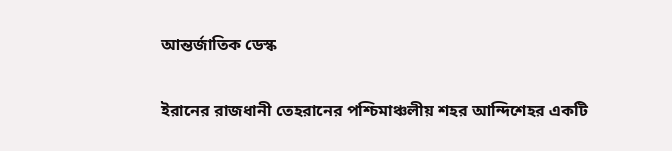আন্তর্জাতিক ডেস্ক

ইরানের রাজধানী তেহরানের পশ্চিমাঞ্চলীয় শহর আন্দিশেহর একটি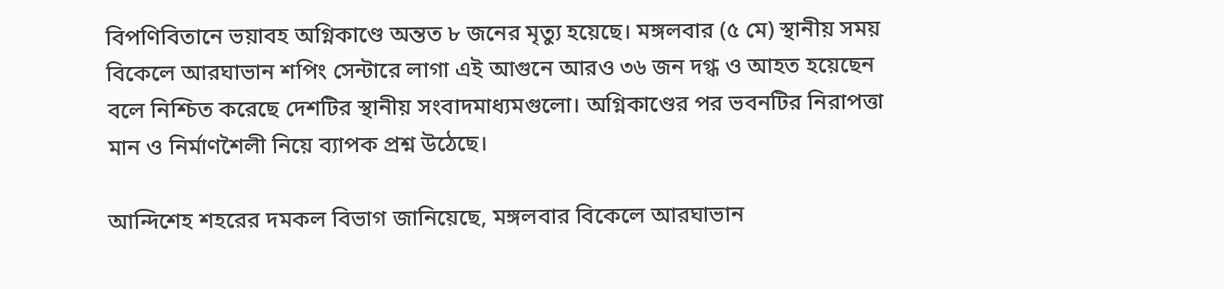বিপণিবিতানে ভয়াবহ অগ্নিকাণ্ডে অন্তত ৮ জনের মৃত্যু হয়েছে। মঙ্গলবার (৫ মে) স্থানীয় সময় বিকেলে আরঘাভান শপিং সেন্টারে লাগা এই আগুনে আরও ৩৬ জন দগ্ধ ও আহত হয়েছেন বলে নিশ্চিত করেছে দেশটির স্থানীয় সংবাদমাধ্যমগুলো। অগ্নিকাণ্ডের পর ভবনটির নিরাপত্তা মান ও নির্মাণশৈলী নিয়ে ব্যাপক প্রশ্ন উঠেছে।

আন্দিশেহ শহরের দমকল বিভাগ জানিয়েছে, মঙ্গলবার বিকেলে আরঘাভান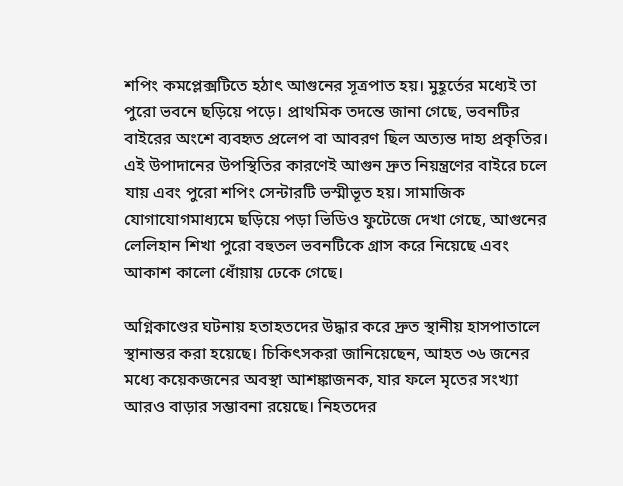শপিং কমপ্লেক্সটিতে হঠাৎ আগুনের সূত্রপাত হয়। মুহূর্তের মধ্যেই তা পুরো ভবনে ছড়িয়ে পড়ে। প্রাথমিক তদন্তে জানা গেছে, ভবনটির বাইরের অংশে ব্যবহৃত প্রলেপ বা আবরণ ছিল অত্যন্ত দাহ্য প্রকৃতির। এই উপাদানের উপস্থিতির কারণেই আগুন দ্রুত নিয়ন্ত্রণের বাইরে চলে যায় এবং পুরো শপিং সেন্টারটি ভস্মীভূত হয়। সামাজিক যোগাযোগমাধ্যমে ছড়িয়ে পড়া ভিডিও ফুটেজে দেখা গেছে, আগুনের লেলিহান শিখা পুরো বহুতল ভবনটিকে গ্রাস করে নিয়েছে এবং আকাশ কালো ধোঁয়ায় ঢেকে গেছে।

অগ্নিকাণ্ডের ঘটনায় হতাহতদের উদ্ধার করে দ্রুত স্থানীয় হাসপাতালে স্থানান্তর করা হয়েছে। চিকিৎসকরা জানিয়েছেন, আহত ৩৬ জনের মধ্যে কয়েকজনের অবস্থা আশঙ্কাজনক, যার ফলে মৃতের সংখ্যা আরও বাড়ার সম্ভাবনা রয়েছে। নিহতদের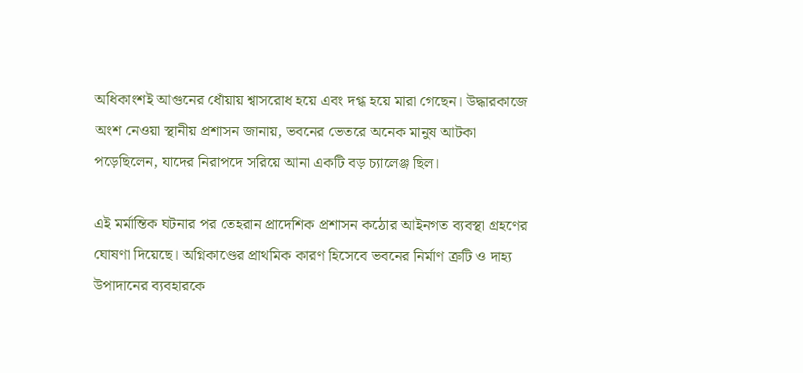অধিকাংশই আগুনের ধোঁয়ায় শ্বাসরোধ হয়ে এবং দগ্ধ হয়ে মারা গেছেন। উদ্ধারকাজে অংশ নেওয়া স্থানীয় প্রশাসন জানায়, ভবনের ভেতরে অনেক মানুষ আটকা পড়েছিলেন, যাদের নিরাপদে সরিয়ে আনা একটি বড় চ্যালেঞ্জ ছিল।

এই মর্মান্তিক ঘটনার পর তেহরান প্রাদেশিক প্রশাসন কঠোর আইনগত ব্যবস্থা গ্রহণের ঘোষণা দিয়েছে। অগ্নিকাণ্ডের প্রাথমিক কারণ হিসেবে ভবনের নির্মাণ ত্রুটি ও দাহ্য উপাদানের ব্যবহারকে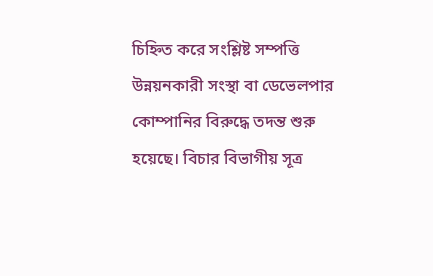চিহ্নিত করে সংশ্লিষ্ট সম্পত্তি উন্নয়নকারী সংস্থা বা ডেভেলপার কোম্পানির বিরুদ্ধে তদন্ত শুরু হয়েছে। বিচার বিভাগীয় সূত্র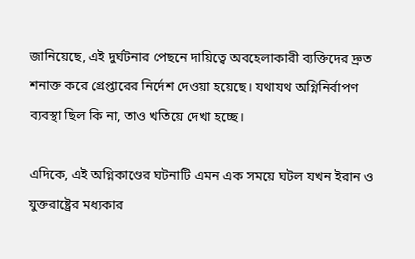জানিয়েছে, এই দুর্ঘটনার পেছনে দায়িত্বে অবহেলাকারী ব্যক্তিদের দ্রুত শনাক্ত করে গ্রেপ্তারের নির্দেশ দেওয়া হয়েছে। যথাযথ অগ্নিনির্বাপণ ব্যবস্থা ছিল কি না, তাও খতিয়ে দেখা হচ্ছে।

এদিকে, এই অগ্নিকাণ্ডের ঘটনাটি এমন এক সময়ে ঘটল যখন ইরান ও যুক্তরাষ্ট্রের মধ্যকার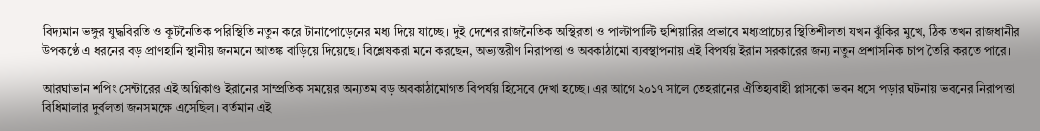বিদ্যমান ভঙ্গুর যুদ্ধবিরতি ও কূটনৈতিক পরিস্থিতি নতুন করে টানাপোড়েনের মধ্য দিয়ে যাচ্ছে। দুই দেশের রাজনৈতিক অস্থিরতা ও পাল্টাপাল্টি হুশিয়ারির প্রভাবে মধ্যপ্রাচ্যের স্থিতিশীলতা যখন ঝুঁকির মুখে, ঠিক তখন রাজধানীর উপকণ্ঠে এ ধরনের বড় প্রাণহানি স্থানীয় জনমনে আতঙ্ক বাড়িয়ে দিয়েছে। বিশ্লেষকরা মনে করছেন, অভ্যন্তরীণ নিরাপত্তা ও অবকাঠামো ব্যবস্থাপনায় এই বিপর্যয় ইরান সরকারের জন্য নতুন প্রশাসনিক চাপ তৈরি করতে পারে।

আরঘাভান শপিং সেন্টারের এই অগ্নিকাণ্ড ইরানের সাম্প্রতিক সময়ের অন্যতম বড় অবকাঠামোগত বিপর্যয় হিসেবে দেখা হচ্ছে। এর আগে ২০১৭ সালে তেহরানের ঐতিহ্যবাহী প্লাসকো ভবন ধসে পড়ার ঘটনায় ভবনের নিরাপত্তা বিধিমালার দুর্বলতা জনসমক্ষে এসেছিল। বর্তমান এই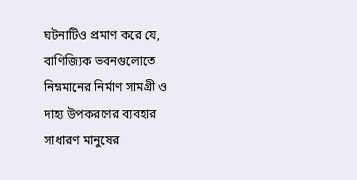ঘটনাটিও প্রমাণ করে যে, বাণিজ্যিক ভবনগুলোতে নিম্নমানের নির্মাণ সামগ্রী ও দাহ্য উপকরণের ব্যবহার সাধারণ মানুষের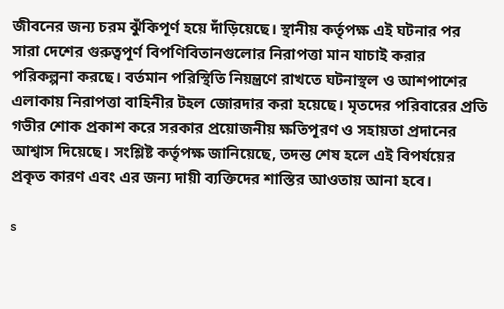জীবনের জন্য চরম ঝুঁকিপূর্ণ হয়ে দাঁড়িয়েছে। স্থানীয় কর্তৃপক্ষ এই ঘটনার পর সারা দেশের গুরুত্বপূর্ণ বিপণিবিতানগুলোর নিরাপত্তা মান যাচাই করার পরিকল্পনা করছে। বর্তমান পরিস্থিতি নিয়ন্ত্রণে রাখতে ঘটনাস্থল ও আশপাশের এলাকায় নিরাপত্তা বাহিনীর টহল জোরদার করা হয়েছে। মৃতদের পরিবারের প্রতি গভীর শোক প্রকাশ করে সরকার প্রয়োজনীয় ক্ষতিপূরণ ও সহায়তা প্রদানের আশ্বাস দিয়েছে। সংশ্লিষ্ট কর্তৃপক্ষ জানিয়েছে, তদন্ত শেষ হলে এই বিপর্যয়ের প্রকৃত কারণ এবং এর জন্য দায়ী ব্যক্তিদের শাস্তির আওতায় আনা হবে।

s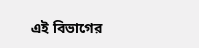এই বিভাগের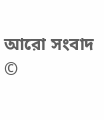আরো সংবাদ
©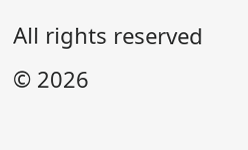All rights reserved © 2026